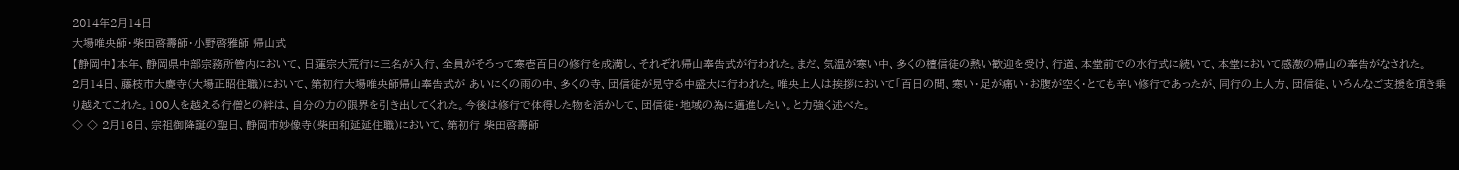2014年2月14日
大場唯央師・柴田啓壽師・小野啓雅師 帰山式
【静岡中】本年、静岡県中部宗務所管内において、日蓮宗大荒行に三名が入行、全員がそろって寒壱百日の修行を成満し、それぞれ帰山奉告式が行われた。まだ、気温が寒い中、多くの檀信徒の熱い歓迎を受け、行道、本堂前での水行式に続いて、本堂において感激の帰山の奉告がなされた。
2月14日、藤枝市大慶寺(大場正昭住職)において、第初行大場唯央師帰山奉告式が あいにくの雨の中、多くの寺、団信徒が見守る中盛大に行われた。唯央上人は挨拶において「百日の間、寒い・足が痛い・お腹が空く・とても辛い修行であったが、同行の上人方、団信徒、いろんなご支援を頂き乗り越えてこれた。100人を越える行僧との絆は、自分の力の限界を引き出してくれた。今後は修行で体得した物を活かして、団信徒・地域の為に邁進したい。と力強く述べた。
◇ ◇ 2月16日、宗祖御降誕の聖日、静岡市妙像寺(柴田和延延住職)において、第初行 柴田啓壽師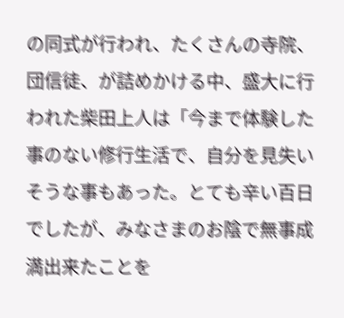の同式が行われ、たくさんの寺院、団信徒、が詰めかける中、盛大に行われた柴田上人は「今まで体験した事のない修行生活で、自分を見失いそうな事もあった。とても辛い百日でしたが、みなさまのお陰で無事成満出来たことを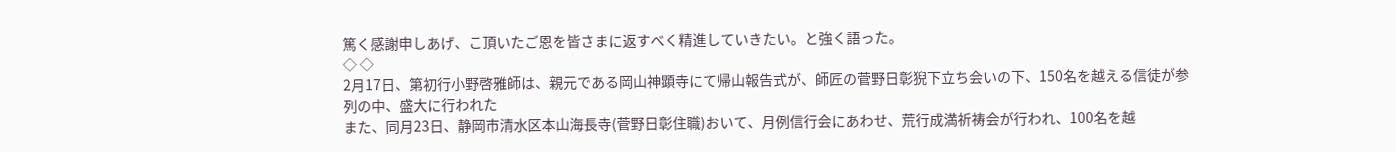篤く感謝申しあげ、こ頂いたご恩を皆さまに返すべく精進していきたい。と強く語った。
◇ ◇
2月17日、第初行小野啓雅師は、親元である岡山神顕寺にて帰山報告式が、師匠の菅野日彰猊下立ち会いの下、150名を越える信徒が参列の中、盛大に行われた
また、同月23日、静岡市清水区本山海長寺(菅野日彰住職)おいて、月例信行会にあわせ、荒行成満祈祷会が行われ、100名を越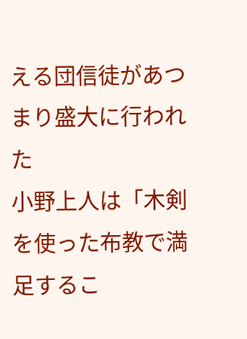える団信徒があつまり盛大に行われた
小野上人は「木剣を使った布教で満足するこ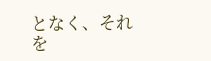となく、それを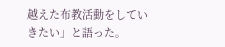越えた布教活動をしていきたい」と語った。